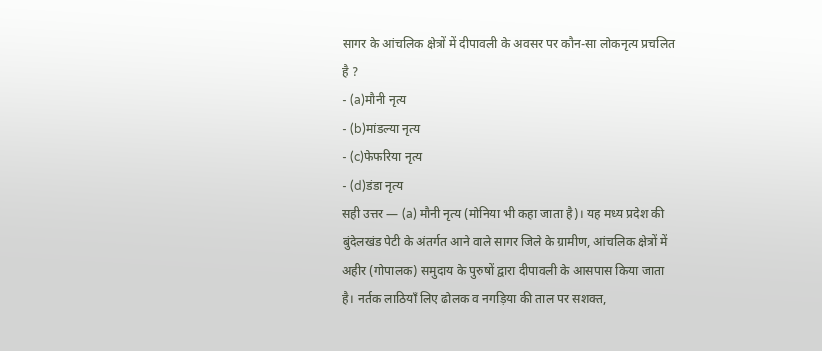सागर के आंचलिक क्षेत्रों में दीपावली के अवसर पर कौन-सा लोकनृत्य प्रचलित है ?
- (a)मौनी नृत्य
- (b)मांडल्या नृत्य
- (c)फेफरिया नृत्य
- (d)डंडा नृत्य
सही उत्तर — (a) मौनी नृत्य (मोनिया भी कहा जाता है)। यह मध्य प्रदेश की बुंदेलखंड पेटी के अंतर्गत आने वाले सागर जिले के ग्रामीण, आंचलिक क्षेत्रों में अहीर (गोपालक) समुदाय के पुरुषों द्वारा दीपावली के आसपास किया जाता है। नर्तक लाठियाँ लिए ढोलक व नगड़िया की ताल पर सशक्त,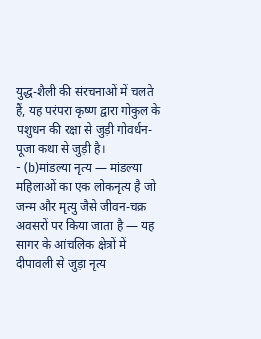युद्ध-शैली की संरचनाओं में चलते हैं, यह परंपरा कृष्ण द्वारा गोकुल के पशुधन की रक्षा से जुड़ी गोवर्धन-पूजा कथा से जुड़ी है।
- (b)मांडल्या नृत्य — मांडल्या महिलाओं का एक लोकनृत्य है जो जन्म और मृत्यु जैसे जीवन-चक्र अवसरों पर किया जाता है — यह सागर के आंचलिक क्षेत्रों में दीपावली से जुड़ा नृत्य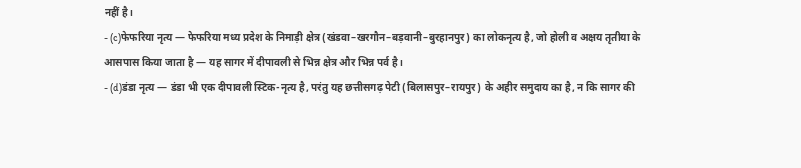नहीं है।
- (c)फेफरिया नृत्य — फेफरिया मध्य प्रदेश के निमाड़ी क्षेत्र (खंडवा–खरगौन–बड़वानी–बुरहानपुर) का लोकनृत्य है, जो होली व अक्षय तृतीया के आसपास किया जाता है — यह सागर में दीपावली से भिन्न क्षेत्र और भिन्न पर्व है।
- (d)डंडा नृत्य — डंडा भी एक दीपावली स्टिक-नृत्य है, परंतु यह छत्तीसगढ़ पेटी (बिलासपुर–रायपुर) के अहीर समुदाय का है, न कि सागर की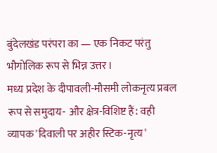बुंदेलखंड परंपरा का — एक निकट परंतु भौगोलिक रूप से भिन्न उत्तर।
मध्य प्रदेश के दीपावली-मौसमी लोकनृत्य प्रबल रूप से समुदाय- और क्षेत्र-विशिष्ट हैं: वही व्यापक 'दिवाली पर अहीर स्टिक-नृत्य'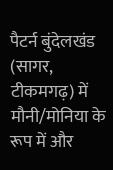पैटर्न बुंदेलखंड (सागर, टीकमगढ़) में मौनी/मोनिया के रूप में और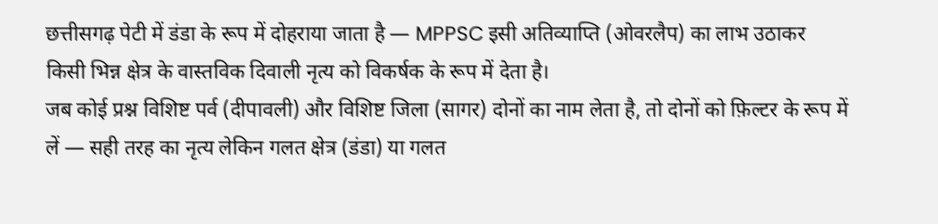छत्तीसगढ़ पेटी में डंडा के रूप में दोहराया जाता है — MPPSC इसी अतिव्याप्ति (ओवरलैप) का लाभ उठाकर किसी भिन्न क्षेत्र के वास्तविक दिवाली नृत्य को विकर्षक के रूप में देता है।
जब कोई प्रश्न विशिष्ट पर्व (दीपावली) और विशिष्ट जिला (सागर) दोनों का नाम लेता है, तो दोनों को फ़िल्टर के रूप में लें — सही तरह का नृत्य लेकिन गलत क्षेत्र (डंडा) या गलत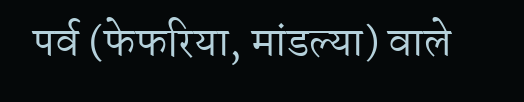पर्व (फेफरिया, मांडल्या) वाले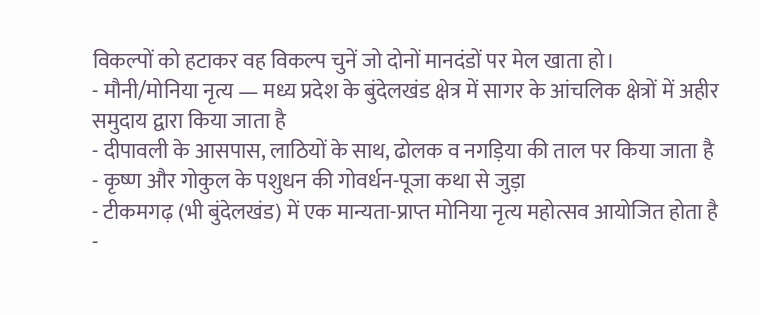विकल्पों को हटाकर वह विकल्प चुनें जो दोनों मानदंडों पर मेल खाता हो।
- मौनी/मोनिया नृत्य — मध्य प्रदेश के बुंदेलखंड क्षेत्र में सागर के आंचलिक क्षेत्रों में अहीर समुदाय द्वारा किया जाता है
- दीपावली के आसपास, लाठियों के साथ, ढोलक व नगड़िया की ताल पर किया जाता है
- कृष्ण और गोकुल के पशुधन की गोवर्धन-पूजा कथा से जुड़ा
- टीकमगढ़ (भी बुंदेलखंड) में एक मान्यता-प्राप्त मोनिया नृत्य महोत्सव आयोजित होता है
-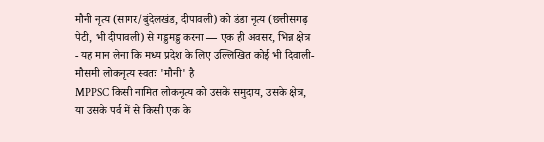मौनी नृत्य (सागर/बुंदेलखंड, दीपावली) को डंडा नृत्य (छत्तीसगढ़ पेटी, भी दीपावली) से गड्डमड्ड करना — एक ही अवसर, भिन्न क्षेत्र
- यह मान लेना कि मध्य प्रदेश के लिए उल्लिखित कोई भी दिवाली-मौसमी लोकनृत्य स्वतः 'मौनी' है
MPPSC किसी नामित लोकनृत्य को उसके समुदाय, उसके क्षेत्र, या उसके पर्व में से किसी एक के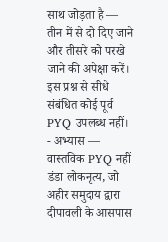साथ जोड़ता है — तीन में से दो दिए जाने और तीसरे को परखे जाने की अपेक्षा करें।
इस प्रश्न से सीधे संबंधित कोई पूर्व PYQ उपलब्ध नहीं।
- अभ्यास — वास्तविक PYQ नहीं
डंडा लोकनृत्य, जो अहीर समुदाय द्वारा दीपावली के आसपास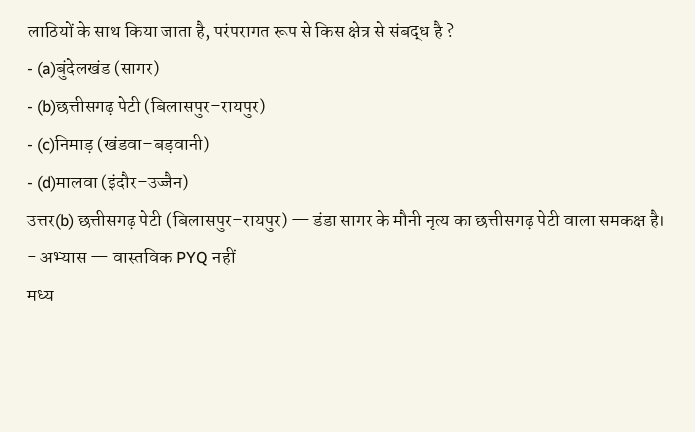लाठियों के साथ किया जाता है, परंपरागत रूप से किस क्षेत्र से संबद्ध है ?
- (a)बुंदेलखंड (सागर)
- (b)छत्तीसगढ़ पेटी (बिलासपुर–रायपुर)
- (c)निमाड़ (खंडवा–बड़वानी)
- (d)मालवा (इंदौर–उज्जैन)
उत्तर(b) छत्तीसगढ़ पेटी (बिलासपुर–रायपुर) — डंडा सागर के मौनी नृत्य का छत्तीसगढ़ पेटी वाला समकक्ष है।
- अभ्यास — वास्तविक PYQ नहीं
मध्य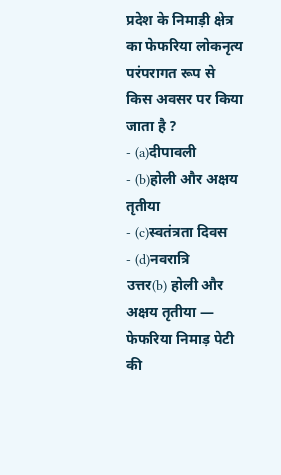प्रदेश के निमाड़ी क्षेत्र का फेफरिया लोकनृत्य परंपरागत रूप से किस अवसर पर किया जाता है ?
- (a)दीपावली
- (b)होली और अक्षय तृतीया
- (c)स्वतंत्रता दिवस
- (d)नवरात्रि
उत्तर(b) होली और अक्षय तृतीया — फेफरिया निमाड़ पेटी की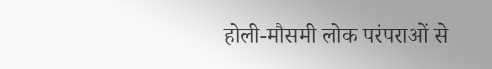होली-मौसमी लोक परंपराओं से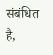संबंधित है,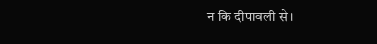न कि दीपावली से।